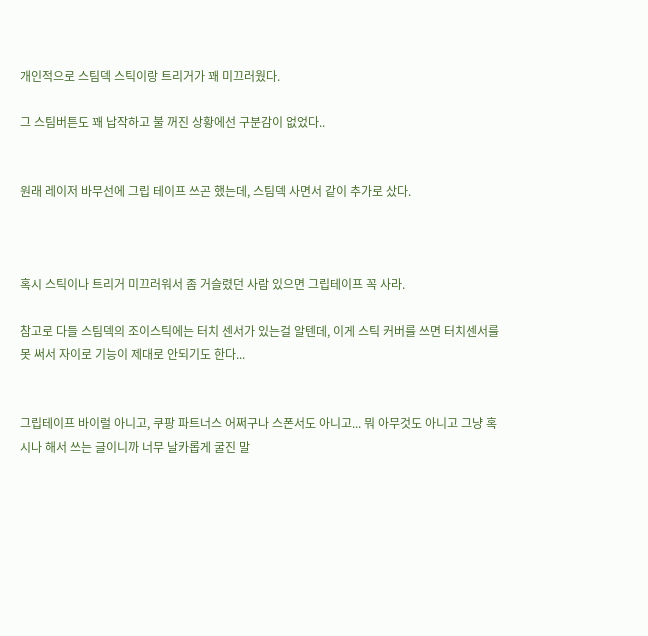개인적으로 스팀덱 스틱이랑 트리거가 꽤 미끄러웠다.

그 스팀버튼도 꽤 납작하고 불 꺼진 상황에선 구분감이 없었다..


원래 레이저 바무선에 그립 테이프 쓰곤 했는데, 스팀덱 사면서 같이 추가로 샀다.



혹시 스틱이나 트리거 미끄러워서 좀 거슬렸던 사람 있으면 그립테이프 꼭 사라.

참고로 다들 스팀덱의 조이스틱에는 터치 센서가 있는걸 알텐데, 이게 스틱 커버를 쓰면 터치센서를 못 써서 자이로 기능이 제대로 안되기도 한다...


그립테이프 바이럴 아니고, 쿠팡 파트너스 어쩌구나 스폰서도 아니고... 뭐 아무것도 아니고 그냥 혹시나 해서 쓰는 글이니까 너무 날카롭게 굴진 말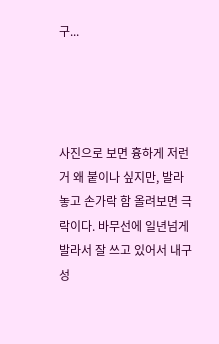구...




사진으로 보면 흉하게 저런거 왜 붙이나 싶지만, 발라놓고 손가락 함 올려보면 극락이다. 바무선에 일년넘게 발라서 잘 쓰고 있어서 내구성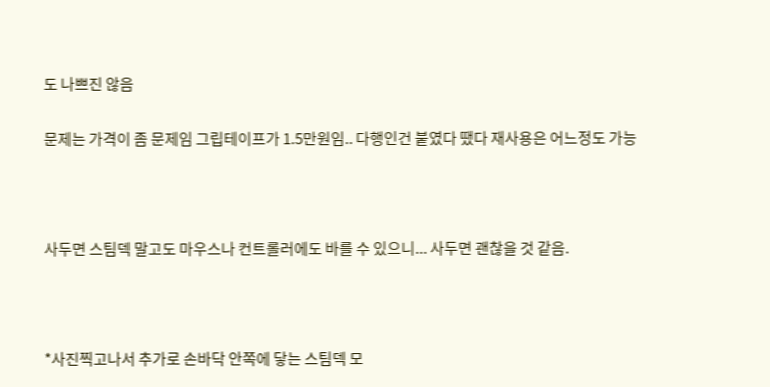도 나쁘진 않음

문제는 가격이 좀 문제임 그립테이프가 1.5만원임.. 다행인건 붙였다 땠다 재사용은 어느정도 가능



사두면 스팀덱 말고도 마우스나 컨트롤러에도 바를 수 있으니... 사두면 괜찮을 것 같음.



*사진찍고나서 추가로 손바닥 안쪽에 닿는 스팀덱 모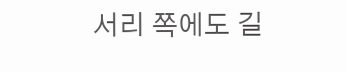서리 쪽에도 길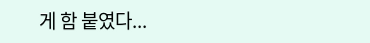게 함 붙였다...